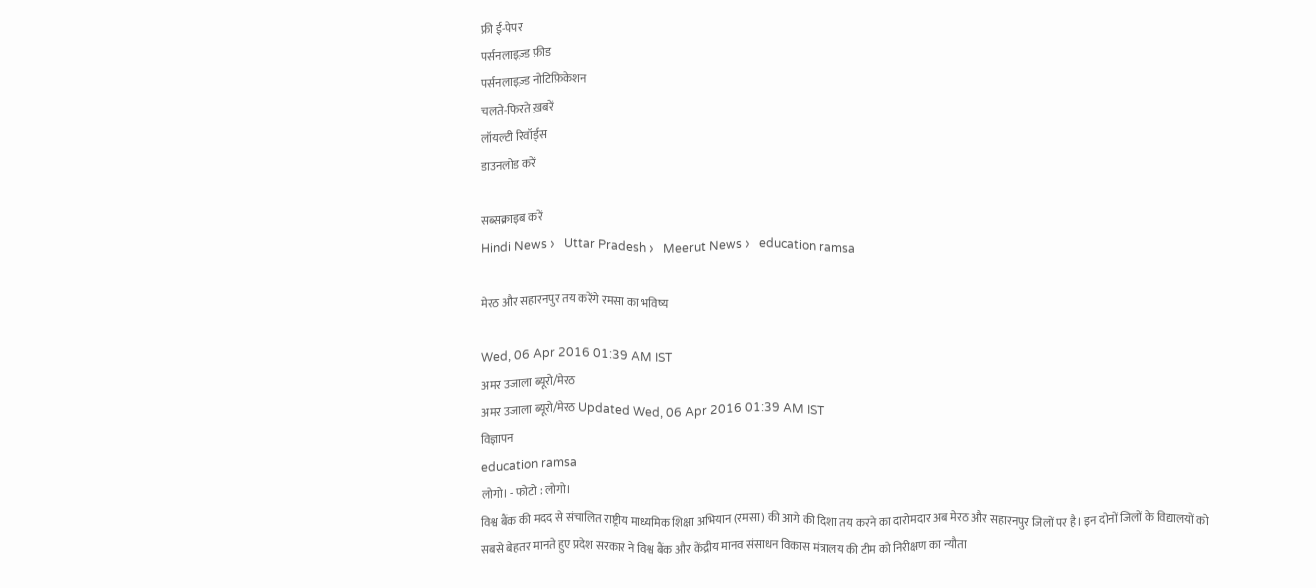फ्री ई-पेपर
पर्सनलाइज़्ड फ़ीड
पर्सनलाइज़्ड नोटिफ़िकेशन
चलते-फिरते ख़बरें
लॉयल्टी रिवॉर्ड्स
डाउनलोड करें

सब्सक्राइब करें
Hindi News ›   Uttar Pradesh ›   Meerut News ›   education ramsa

मेरठ और सहारनपुर तय करेंगे रमसा का भविष्य

Wed, 06 Apr 2016 01:39 AM IST
अमर उजाला ब्यूरो/मेरठ
अमर उजाला ब्यूरो/मेरठ Updated Wed, 06 Apr 2016 01:39 AM IST
विज्ञापन
education ramsa
लोगो। - फोटो : लोगो।
विश्व बैंक की मदद से संचालित राष्ट्रीय माध्यमिक शिक्षा अभियान (रमसा) की आगे की दिशा तय करने का दारोमदार अब मेरठ और सहारनपुर जिलों पर है। इन दोनों जिलों के विद्यालयों को सबसे बेहतर मानते हुए प्रदेश सरकार ने विश्व बैंक और केंद्रीय मानव संसाधन विकास मंत्रालय की टीम को निरीक्षण का न्यौता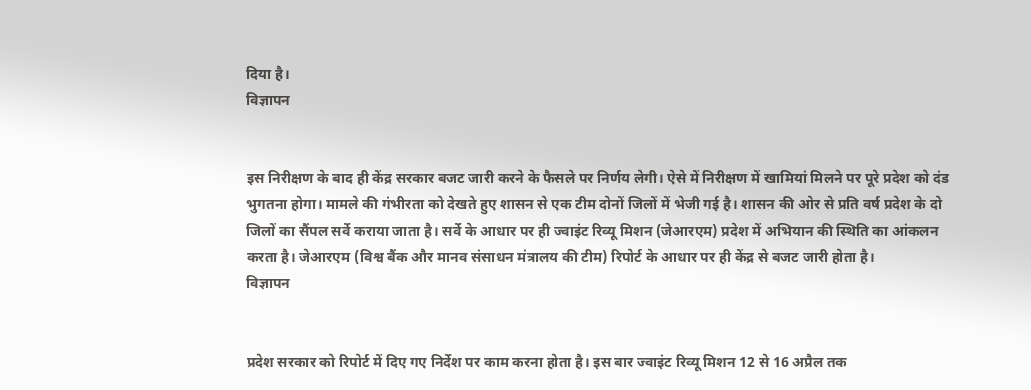दिया है।
विज्ञापन


इस निरीक्षण के बाद ही केंद्र सरकार बजट जारी करने के फैसले पर निर्णय लेगी। ऐसे में निरीक्षण में खामियां मिलने पर पूरे प्रदेश को दंड भुगतना होगा। मामले की गंभीरता को देखते हुए शासन से एक टीम दोनों जिलों में भेजी गई है। शासन की ओर से प्रति वर्ष प्रदेश के दो जिलों का सैंपल सर्वे कराया जाता है। सर्वे के आधार पर ही ज्वाइंट रिव्यू मिशन (जेआरएम) प्रदेश में अभियान की स्थिति का आंकलन करता है। जेआरएम (विश्व बैंक और मानव संसाधन मंत्रालय की टीम) रिपोर्ट के आधार पर ही केंद्र से बजट जारी होता है।
विज्ञापन


प्रदेश सरकार को रिपोर्ट में दिए गए निर्देश पर काम करना होता है। इस बार ज्वाइंट रिव्यू मिशन 12 से 16 अप्रैल तक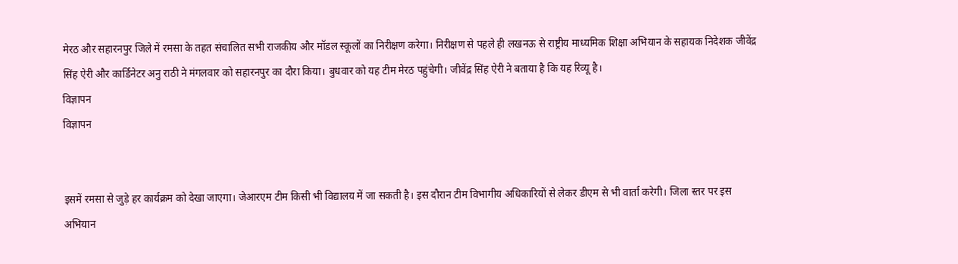मेरठ और सहारनपुर जिले में रमसा के तहत संचालित सभी राजकीय और मॉडल स्कूलों का निरीक्षण करेगा। निरीक्षण से पहले ही लखनऊ से राष्ट्रीय माध्यमिक शिक्षा अभियान के सहायक निदेशक जीवेंद्र सिंह ऐरी और कार्डिनेटर अनु राठी ने मंगलवार को सहारनपुर का दौरा किया। बुधवार को यह टीम मेरठ पहुंचेगी। जीवेंद्र सिंह ऐरी ने बताया है कि यह रिव्यू है।
विज्ञापन
विज्ञापन


इसमें रमसा से जुड़े हर कार्यक्रम को देखा जाएगा। जेआरएम टीम किसी भी विद्यालय में जा सकती है। इस दौरान टीम विभागीय अधिकारियों से लेकर डीएम से भी वार्ता करेगी। जिला स्तर पर इस अभियान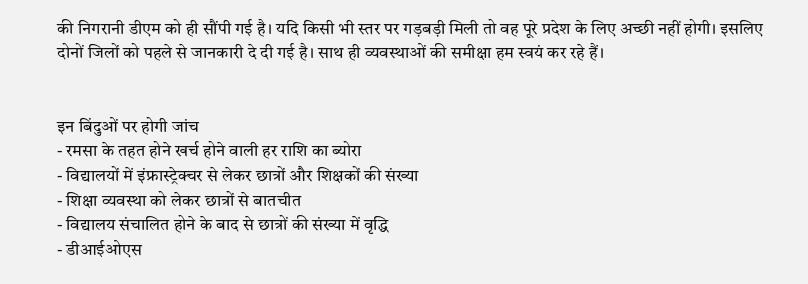की निगरानी डीएम को ही सौंपी गई है। यदि किसी भी स्तर पर गड़बड़ी मिली तो वह पूरे प्रदेश के लिए अच्छी नहीं होगी। इसलिए दोनों जिलों को पहले से जानकारी दे दी गई है। साथ ही व्यवस्थाओं की समीक्षा हम स्वयं कर रहे हैं।


इन बिंदुओं पर होगी जांच
- रमसा के तहत होने खर्च होने वाली हर राशि का ब्योरा
- विद्यालयों में इंफ्रास्ट्रेक्चर से लेकर छात्रों और शिक्षकों की संख्या
- शिक्षा व्यवस्था को लेकर छात्रों से बातचीत
- विद्यालय संचालित होने के बाद से छात्रों की संख्या में वृद्धि
- डीआईओएस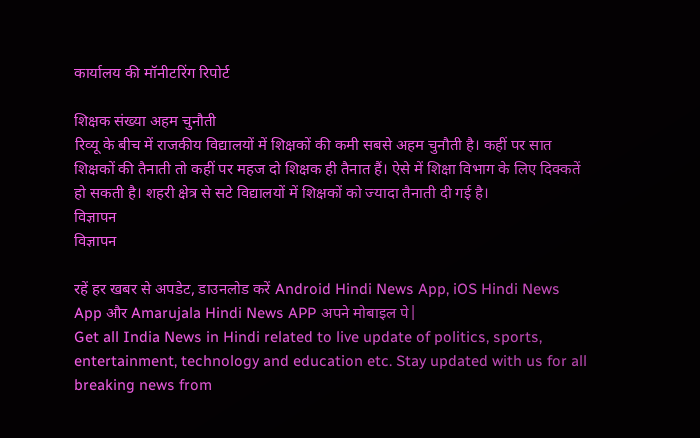कार्यालय की मॉनीटरिंग रिपोर्ट

शिक्षक संख्या अहम चुनौती
रिव्यू के बीच में राजकीय विद्यालयों में शिक्षकों की कमी सबसे अहम चुनौती है। कहीं पर सात शिक्षकों की तैनाती तो कहीं पर महज दो शिक्षक ही तैनात हैं। ऐसे में शिक्षा विभाग के लिए दिक्कतें हो सकती है। शहरी क्षेत्र से सटे विद्यालयों में शिक्षकों को ज्यादा तैनाती दी गई है।
विज्ञापन
विज्ञापन

रहें हर खबर से अपडेट, डाउनलोड करें Android Hindi News App, iOS Hindi News App और Amarujala Hindi News APP अपने मोबाइल पे|
Get all India News in Hindi related to live update of politics, sports, entertainment, technology and education etc. Stay updated with us for all breaking news from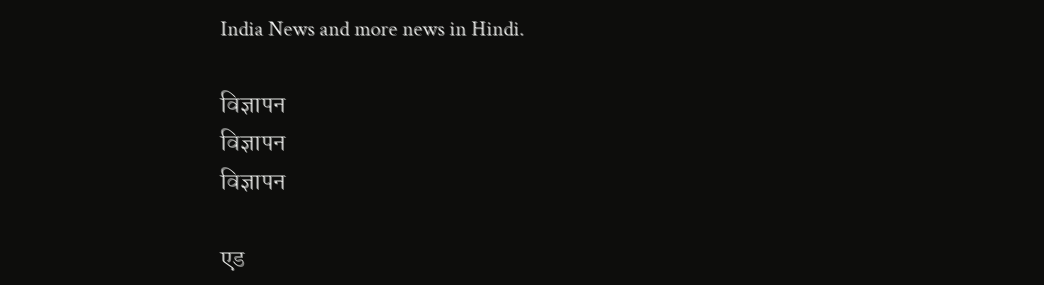India News and more news in Hindi.

विज्ञापन
विज्ञापन
विज्ञापन

एड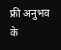फ्री अनुभव के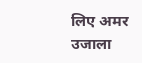लिए अमर उजाला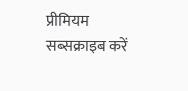प्रीमियम सब्सक्राइब करें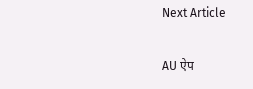Next Article

AU ऐप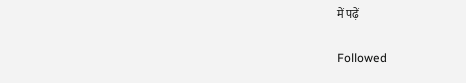में पढ़ें

Followed